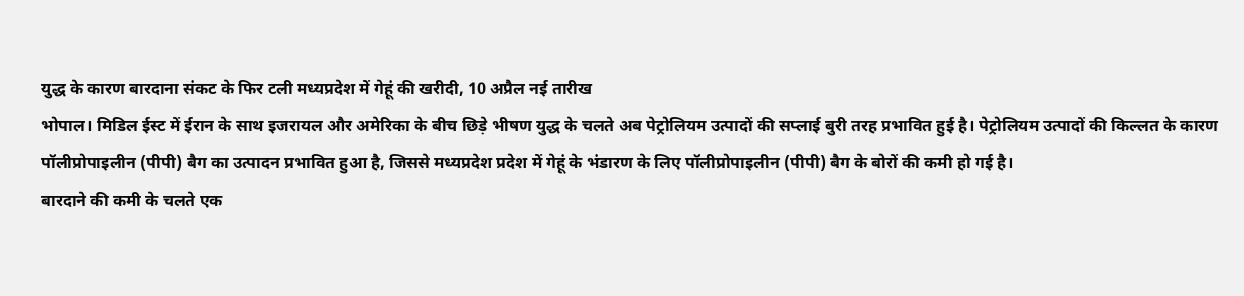युद्ध के कारण बारदाना संकट के फिर टली मध्यप्रदेश में गेहूं की खरीदी, 10 अप्रैल नई तारीख
भोपाल। मिडिल ईस्ट में ईरान के साथ इजरायल और अमेरिका के बीच छिड़े भीषण युद्ध के चलते अब पेट्रोलियम उत्पादों की सप्लाई बुरी तरह प्रभावित हुई है। पेट्रोलियम उत्पादों की किल्लत के कारण पॉलीप्रोपाइलीन (पीपी) बैग का उत्पादन प्रभावित हुआ है, जिससे मध्यप्रदेश प्रदेश में गेहूं के भंडारण के लिए पॉलीप्रोपाइलीन (पीपी) बैग के बोरों की कमी हो गई है।
बारदाने की कमी के चलते एक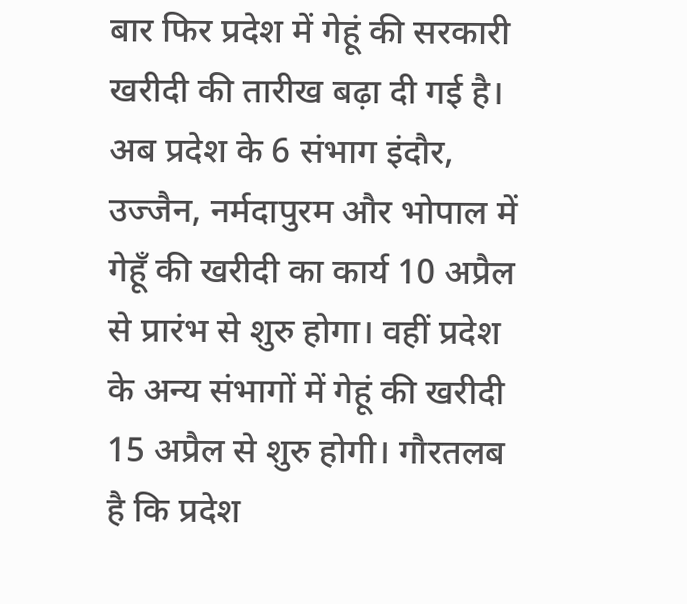बार फिर प्रदेश में गेहूं की सरकारी खरीदी की तारीख बढ़ा दी गई है। अब प्रदेश के 6 संभाग इंदौर, उज्जैन, नर्मदापुरम और भोपाल में गेहूँ की खरीदी का कार्य 10 अप्रैल से प्रारंभ से शुरु होगा। वहीं प्रदेश के अन्य संभागों में गेहूं की खरीदी 15 अप्रैल से शुरु होगी। गौरतलब है कि प्रदेश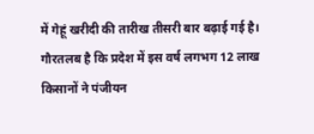में गेहूं खरीदी की तारीख तीसरी बार बढ़ाई गई है। गौरतलब है कि प्रदेश में इस वर्ष लगभग 12 लाख किसानों ने पंजीयन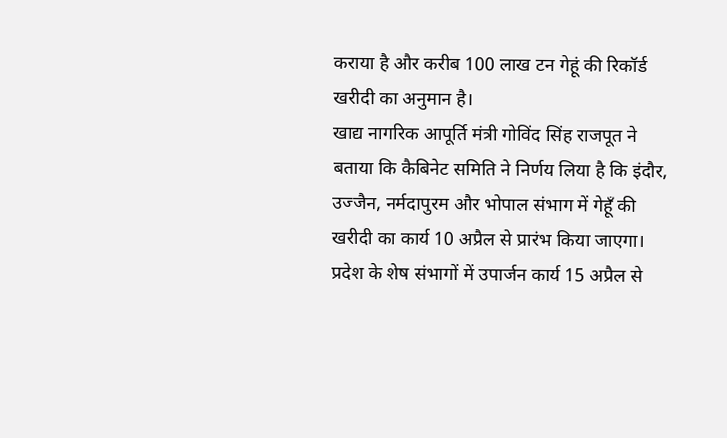कराया है और करीब 100 लाख टन गेहूं की रिकॉर्ड खरीदी का अनुमान है।
खाद्य नागरिक आपूर्ति मंत्री गोविंद सिंह राजपूत ने बताया कि कैबिनेट समिति ने निर्णय लिया है कि इंदौर, उज्जैन, नर्मदापुरम और भोपाल संभाग में गेहूँ की खरीदी का कार्य 10 अप्रैल से प्रारंभ किया जाएगा। प्रदेश के शेष संभागों में उपार्जन कार्य 15 अप्रैल से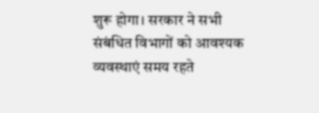शुरू होगा। सरकार ने सभी संबंधित विभागों को आवश्यक व्यवस्थाएं समय रहते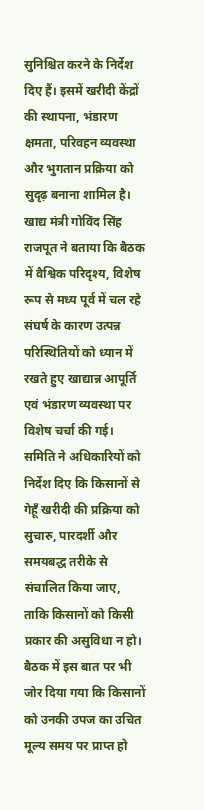सुनिश्चित करने के निर्देश दिए हैं। इसमें खरीदी केंद्रों की स्थापना, भंडारण क्षमता, परिवहन व्यवस्था और भुगतान प्रक्रिया को सुदृढ़ बनाना शामिल है।
खाद्य मंत्री गोविंद सिंह राजपूत ने बताया कि बैठक में वैश्विक परिदृश्य, विशेष रूप से मध्य पूर्व में चल रहे संघर्ष के कारण उत्पन्न परिस्थितियों को ध्यान में रखते हुए खाद्यान्न आपूर्ति एवं भंडारण व्यवस्था पर विशेष चर्चा की गई। समिति ने अधिकारियों को निर्देश दिए कि किसानों से गेहूँ खरीदी की प्रक्रिया को सुचारु, पारदर्शी और समयबद्ध तरीके से संचालित किया जाए, ताकि किसानों को किसी प्रकार की असुविधा न हो।
बैठक में इस बात पर भी जोर दिया गया कि किसानों को उनकी उपज का उचित मूल्य समय पर प्राप्त हो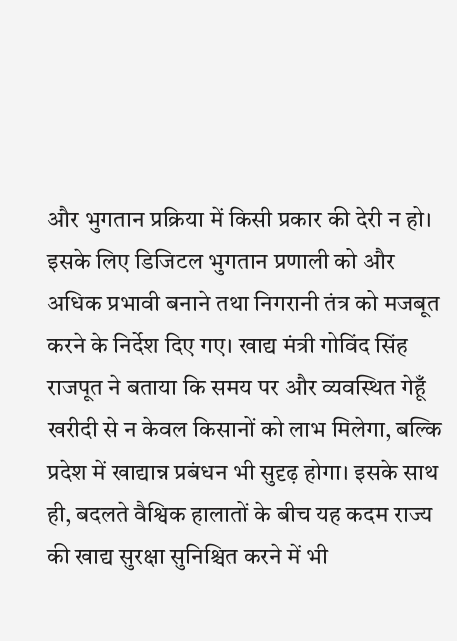और भुगतान प्रक्रिया में किसी प्रकार की देरी न हो। इसके लिए डिजिटल भुगतान प्रणाली को और अधिक प्रभावी बनाने तथा निगरानी तंत्र को मजबूत करने के निर्देश दिए गए। खाद्य मंत्री गोविंद सिंह राजपूत ने बताया कि समय पर और व्यवस्थित गेहूँ खरीदी से न केवल किसानों को लाभ मिलेगा, बल्कि प्रदेश में खाद्यान्न प्रबंधन भी सुदृढ़ होगा। इसके साथ ही, बदलते वैश्विक हालातों के बीच यह कदम राज्य की खाद्य सुरक्षा सुनिश्चित करने में भी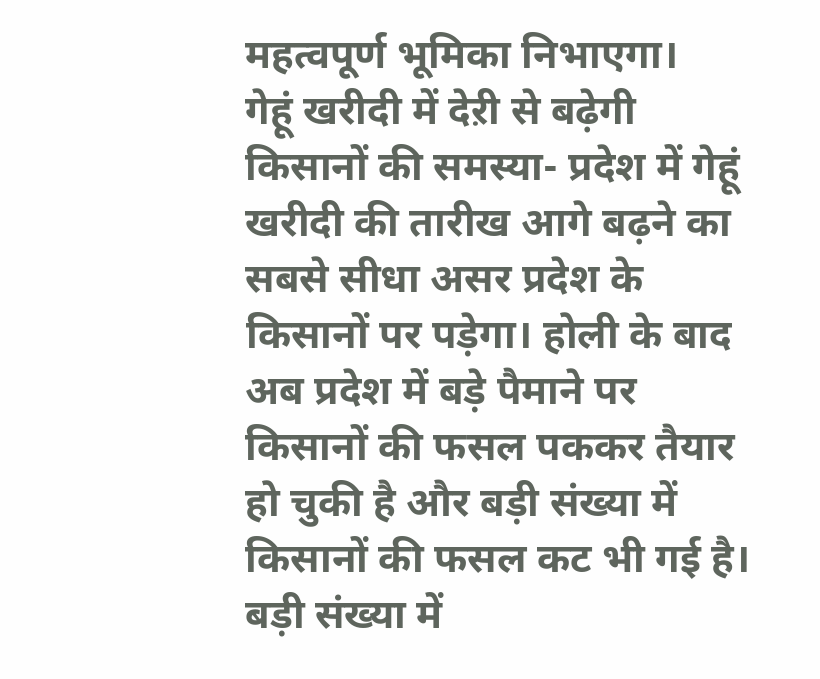महत्वपूर्ण भूमिका निभाएगा।
गेहूं खरीदी में देऱी से बढ़ेगी किसानों की समस्या- प्रदेश में गेहूं खरीदी की तारीख आगे बढ़ने का सबसे सीधा असर प्रदेश के किसानों पर पड़ेगा। होली के बाद अब प्रदेश में बड़े पैमाने पर किसानों की फसल पककर तैयार हो चुकी है और बड़ी संख्या में किसानों की फसल कट भी गई है। बड़ी संख्या में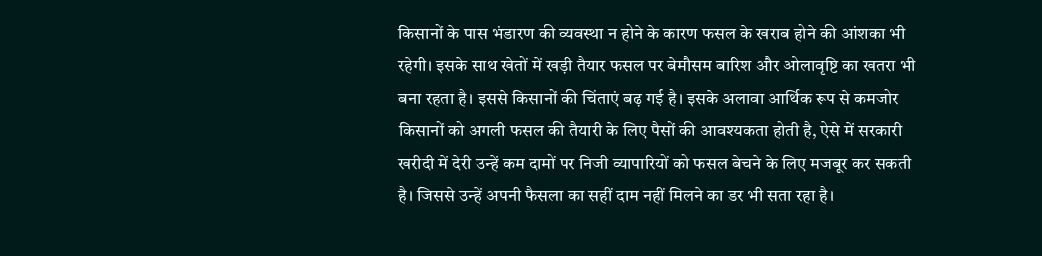किसानों के पास भंडारण की व्यवस्था न होने के कारण फसल के खराब होने की आंशका भी रहेगी। इसके साथ खेतों में खड़ी तैयार फसल पर बेमौसम बारिश और ओलावृष्टि का खतरा भी बना रहता है। इससे किसानों की चिंताएं बढ़ गई है। इसके अलावा आर्थिक रूप से कमजोर किसानों को अगली फसल की तैयारी के लिए पैसों की आवश्यकता होती है, ऐसे में सरकारी खरीदी में देरी उन्हें कम दामों पर निजी व्यापारियों को फसल बेचने के लिए मजबूर कर सकती है। जिससे उन्हें अपनी फैसला का सहीं दाम नहीं मिलने का डर भी सता रहा है।